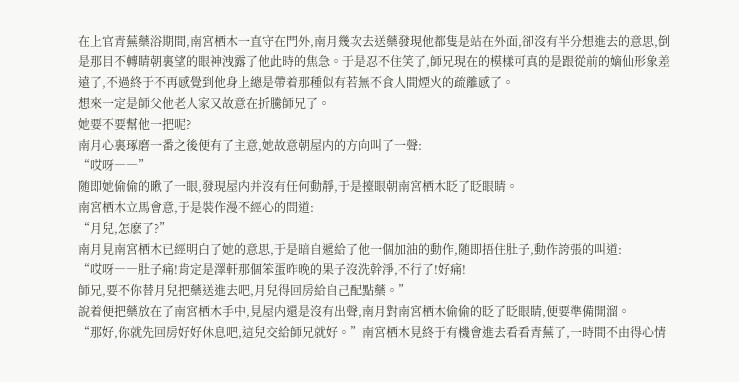在上官青蕪藥浴期間,南宮栖木一直守在門外,南月幾次去送藥發現他都隻是站在外面,卻沒有半分想進去的意思,倒是那目不轉睛朝裏望的眼神洩露了他此時的焦急。于是忍不住笑了,師兄現在的模樣可真的是跟從前的嫡仙形象差遠了,不過終于不再感覺到他身上總是帶着那種似有若無不食人間煙火的疏離感了。
想來一定是師父他老人家又故意在折騰師兄了。
她要不要幫他一把呢?
南月心裏琢磨一番之後便有了主意,她故意朝屋内的方向叫了一聲:
“哎呀――”
随即她偷偷的瞅了一眼,發現屋内并沒有任何動靜,于是擡眼朝南宮栖木眨了眨眼睛。
南宮栖木立馬會意,于是裝作漫不經心的問道:
“月兒,怎麽了?”
南月見南宮栖木已經明白了她的意思,于是暗自遞給了他一個加油的動作,随即捂住肚子,動作誇張的叫道:
“哎呀――肚子痛!肯定是澤軒那個笨蛋昨晚的果子沒洗幹淨,不行了!好痛!
師兄,要不你替月兒把藥送進去吧,月兒得回房給自己配點藥。”
說着便把藥放在了南宮栖木手中,見屋内還是沒有出聲,南月對南宮栖木偷偷的眨了眨眼睛,便要準備開溜。
“那好,你就先回房好好休息吧,這兒交給師兄就好。”南宮栖木見終于有機會進去看看青蕪了,一時間不由得心情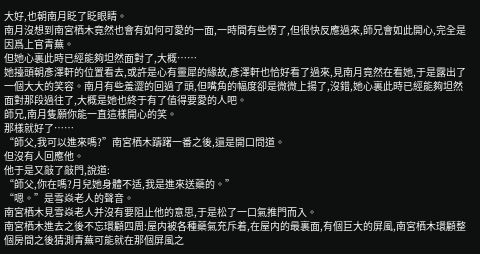大好,也朝南月眨了眨眼睛。
南月沒想到南宮栖木竟然也會有如何可愛的一面,一時間有些愣了,但很快反應過來,師兄會如此開心,完全是因爲上官青蕪。
但她心裏此時已經能夠坦然面對了,大概……
她擡頭朝彥澤軒的位置看去,或許是心有靈犀的緣故,彥澤軒也恰好看了過來,見南月竟然在看她,于是露出了一個大大的笑容。南月有些羞澀的回過了頭,但嘴角的幅度卻是微微上揚了,沒錯,她心裏此時已經能夠坦然面對那段過往了,大概是她也終于有了值得要愛的人吧。
師兄,南月隻願你能一直這樣開心的笑。
那樣就好了……
“師父,我可以進來嗎?”南宮栖木躊躇一番之後,還是開口問道。
但沒有人回應他。
他于是又敲了敲門,說道:
“師父,你在嗎?月兒她身體不适,我是進來送藥的。”
“嗯。”是雪焱老人的聲音。
南宮栖木見雪焱老人并沒有要阻止他的意思,于是松了一口氣推門而入。
南宮栖木進去之後不忘環顧四周:屋内被各種藥氣充斥着,在屋内的最裏面,有個巨大的屏風,南宮栖木環顧整個房間之後猜測青蕪可能就在那個屏風之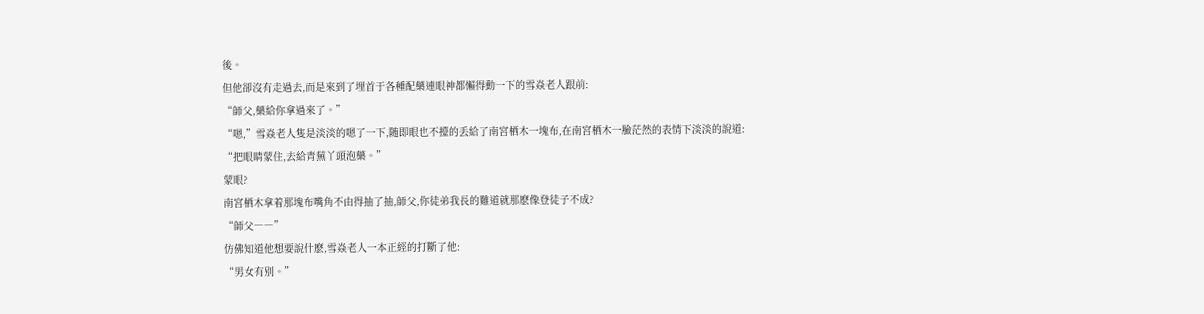後。
但他卻沒有走過去,而是來到了埋首于各種配藥連眼神都懶得動一下的雪焱老人跟前:
“師父,藥給你拿過來了。”
“嗯,”雪焱老人隻是淡淡的嗯了一下,随即眼也不擡的丢給了南宮栖木一塊布,在南宮栖木一臉茫然的表情下淡淡的說道:
“把眼睛蒙住,去給青蕪丫頭泡藥。”
蒙眼?
南宮栖木拿着那塊布嘴角不由得抽了抽,師父,你徒弟我長的難道就那麽像登徒子不成?
“師父――”
仿佛知道他想要說什麽,雪焱老人一本正經的打斷了他:
“男女有别。”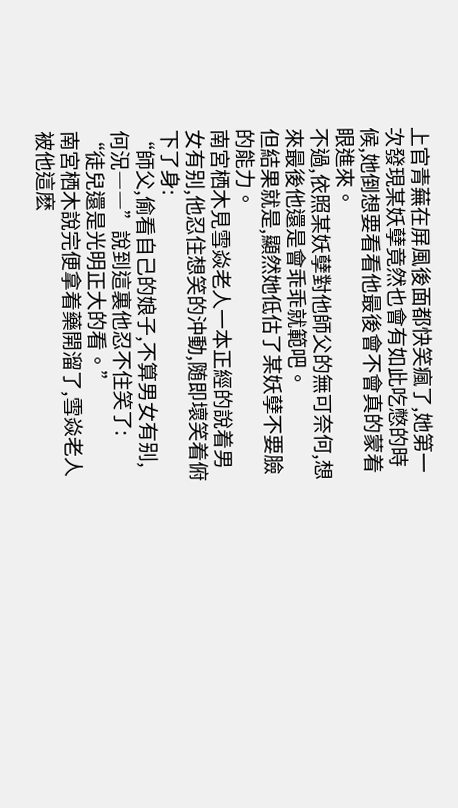上官青蕪在屏風後面都快笑瘋了,她第一次發現某妖孽竟然也會有如此吃憋的時候,她倒想要看看他最後會不會真的蒙着眼進來。
不過,依照某妖孽對他師父的無可奈何,想來最後他還是會乖乖就範吧。
但結果就是,顯然她低估了某妖孽不要臉的能力。
南宮栖木見雪焱老人一本正經的說着男女有别,他忍住想笑的沖動,随即壞笑着俯下了身:
“師父,偷看自己的娘子,不算男女有别,何況――”說到這裏他忍不住笑了:
“徒兒還是光明正大的看。”
南宮栖木說完便拿着藥開溜了,雪焱老人被他這麽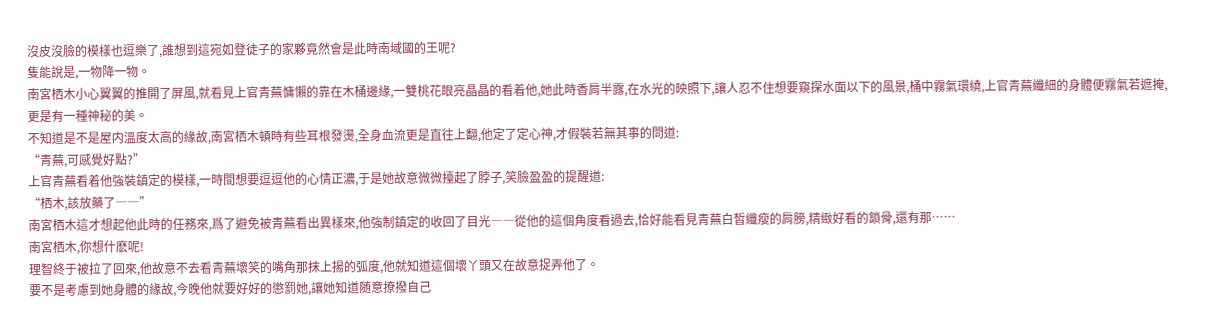沒皮沒臉的模樣也逗樂了,誰想到這宛如登徒子的家夥竟然會是此時南域國的王呢?
隻能說是,一物降一物。
南宮栖木小心翼翼的推開了屏風,就看見上官青蕪慵懶的靠在木桶邊緣,一雙桃花眼亮晶晶的看着他,她此時香肩半露,在水光的映照下,讓人忍不住想要窺探水面以下的風景,桶中霧氣環繞,上官青蕪纖細的身體便霧氣若遮掩,更是有一種神秘的美。
不知道是不是屋内溫度太高的緣故,南宮栖木頓時有些耳根發燙,全身血流更是直往上翻,他定了定心神,才假裝若無其事的問道:
“青蕪,可感覺好點?”
上官青蕪看着他強裝鎮定的模樣,一時間想要逗逗他的心情正濃,于是她故意微微擡起了脖子,笑臉盈盈的提醒道:
“栖木,該放藥了――”
南宮栖木這才想起他此時的任務來,爲了避免被青蕪看出異樣來,他強制鎮定的收回了目光――從他的這個角度看過去,恰好能看見青蕪白皙纖瘦的肩膀,精緻好看的鎖骨,還有那……
南宮栖木,你想什麽呢!
理智終于被拉了回來,他故意不去看青蕪壞笑的嘴角那抹上揚的弧度,他就知道這個壞丫頭又在故意捉弄他了。
要不是考慮到她身體的緣故,今晚他就要好好的懲罰她,讓她知道随意撩撥自己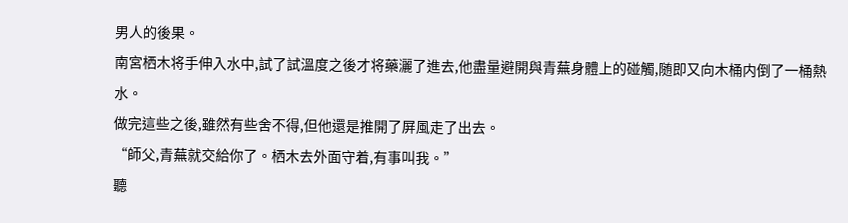男人的後果。
南宮栖木将手伸入水中,試了試溫度之後才将藥灑了進去,他盡量避開與青蕪身體上的碰觸,随即又向木桶内倒了一桶熱水。
做完這些之後,雖然有些舍不得,但他還是推開了屏風走了出去。
“師父,青蕪就交給你了。栖木去外面守着,有事叫我。”
聽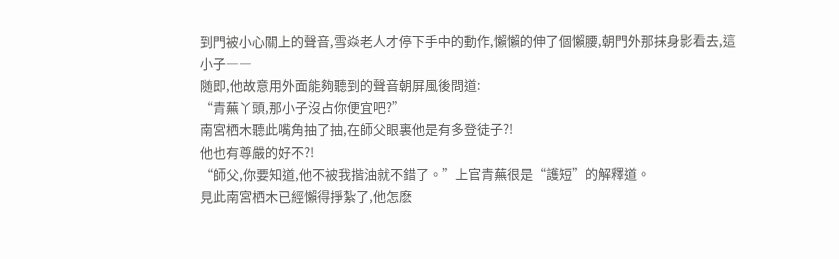到門被小心關上的聲音,雪焱老人才停下手中的動作,懶懶的伸了個懶腰,朝門外那抹身影看去,這小子――
随即,他故意用外面能夠聽到的聲音朝屏風後問道:
“青蕪丫頭,那小子沒占你便宜吧?”
南宮栖木聽此嘴角抽了抽,在師父眼裏他是有多登徒子?!
他也有尊嚴的好不?!
“師父,你要知道,他不被我揩油就不錯了。”上官青蕪很是“護短”的解釋道。
見此南宮栖木已經懶得掙紮了,他怎麽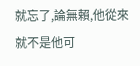就忘了,論無賴,他從來就不是他可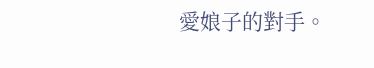愛娘子的對手。